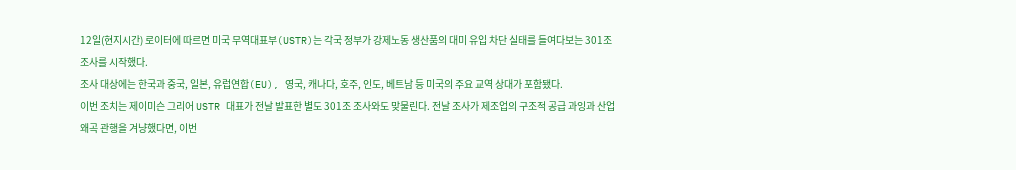12일(현지시간) 로이터에 따르면 미국 무역대표부(USTR)는 각국 정부가 강제노동 생산품의 대미 유입 차단 실태를 들여다보는 301조 조사를 시작했다.
조사 대상에는 한국과 중국, 일본, 유럽연합(EU), 영국, 캐나다, 호주, 인도, 베트남 등 미국의 주요 교역 상대가 포함됐다.
이번 조치는 제이미슨 그리어 USTR 대표가 전날 발표한 별도 301조 조사와도 맞물린다. 전날 조사가 제조업의 구조적 공급 과잉과 산업 왜곡 관행을 겨냥했다면, 이번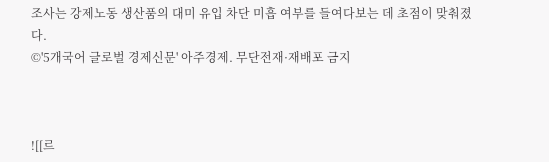조사는 강제노동 생산품의 대미 유입 차단 미흡 여부를 들여다보는 데 초점이 맞춰졌다.
©'5개국어 글로벌 경제신문' 아주경제. 무단전재·재배포 금지



![[르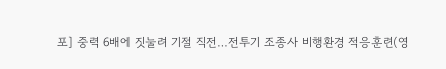포] 중력 6배에 짓눌려 기절 직전…전투기 조종사 비행환경 적응훈련(영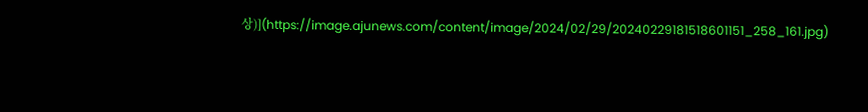상)](https://image.ajunews.com/content/image/2024/02/29/20240229181518601151_258_161.jpg)